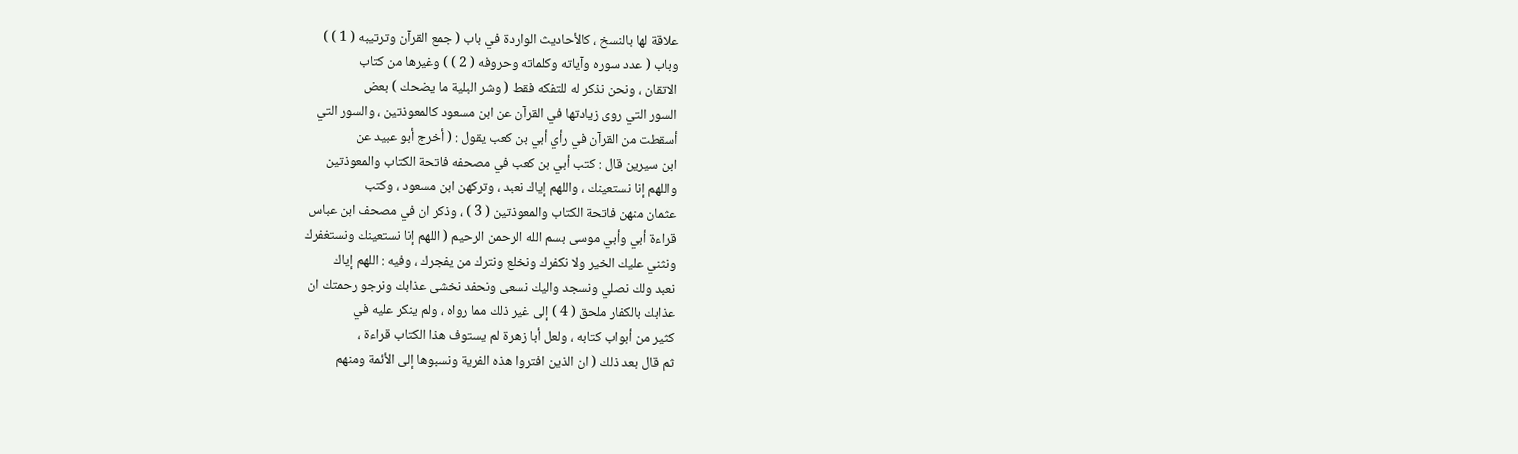علاقة لها بالنسخ ، كالأحاديث الواردة في باب ( جمع القرآن وترتيبه ( 1 ) )
وباب ( عدد سوره وآياته وكلماته وحروفه ( 2 ) ) وغيرها من كتاب
الاتقان ، ونحن نذكر له للتفكه فقط ( وشر البلية ما يضحك ) بعض
السور التي روى زيادتها في القرآن عن ابن مسعود كالمعوذتين ، والسور التي
أسقطت من القرآن في رأي أبي بن كعب يقول : ( أخرج أبو عبيد عن
ابن سيرين قال : كتب أبي بن كعب في مصحفه فاتحة الكتاب والمعوذتين
واللهم إنا نستعينك ، واللهم إياك نعبد ، وتركهن ابن مسعود ، وكتب
عثمان منهن فاتحة الكتاب والمعوذتين ( 3 ) ، وذكر ان في مصحف ابن عباس
قراءة أبي وأبي موسى بسم الله الرحمن الرحيم ( اللهم إنا نستعينك ونستغفرك
ونثني عليك الخير ولا نكفرك ونخلع ونترك من يفجرك ، وفيه : اللهم إياك
نعبد ولك نصلي ونسجد واليك نسعى ونحفد نخشى عذابك ونرجو رحمتك ان
عذابك بالكفار ملحق ( 4 ) إلى غير ذلك مما رواه ، ولم ينكر عليه في
كثير من أبواب كتابه ، ولعل أبا زهرة لم يستوف هذا الكتاب قراءة ،
ثم قال بعد ذلك ( ان الذين افتروا هذه الفرية ونسبوها إلى الأئمة ومنهم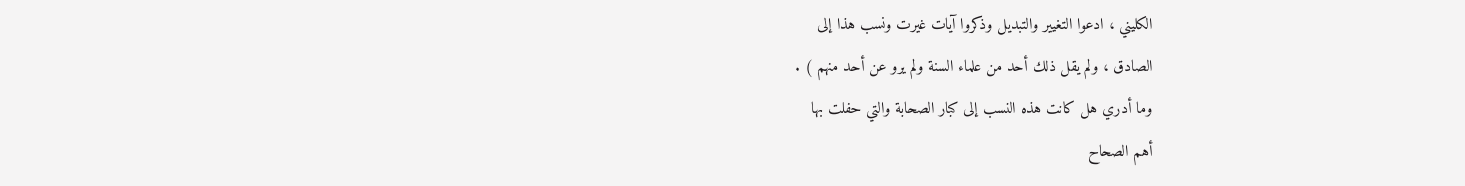الكليني ، ادعوا التغيير والتبديل وذكروا آيات غيرت ونسب هذا إلى
الصادق ، ولم يقل ذلك أحد من علماء السنة ولم يرو عن أحد منهم ) .
وما أدري هل كانت هذه النسب إلى كبار الصحابة والتي حفلت بها
أهم الصحاح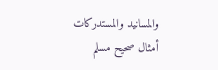والمسانيد والمستدركات أمثال صحيح مسلم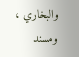والبخاري ، ومسند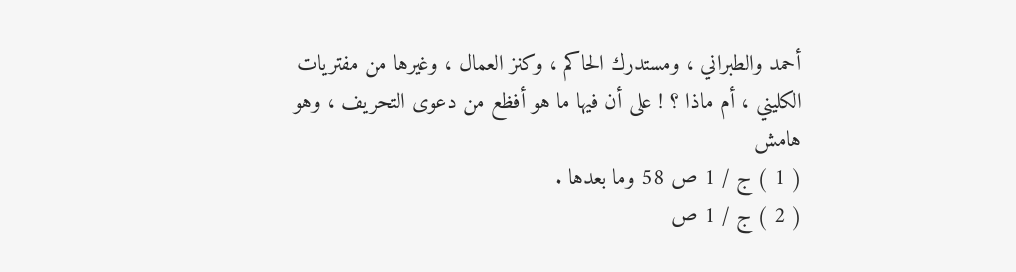أحمد والطبراني ، ومستدرك الحاكم ، وكنز العمال ، وغيرها من مفتريات
الكليني ، أم ماذا ؟ ! على أن فيها ما هو أفظع من دعوى التحريف ، وهو
هامش
( 1 ) ج / 1 ص 58 وما بعدها .
( 2 ) ج / 1 ص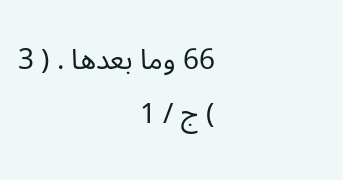66 وما بعدها . ( 3 ) ج / 1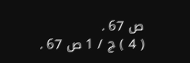ص 67 .
( 4 ) ج / 1 ص 67 .